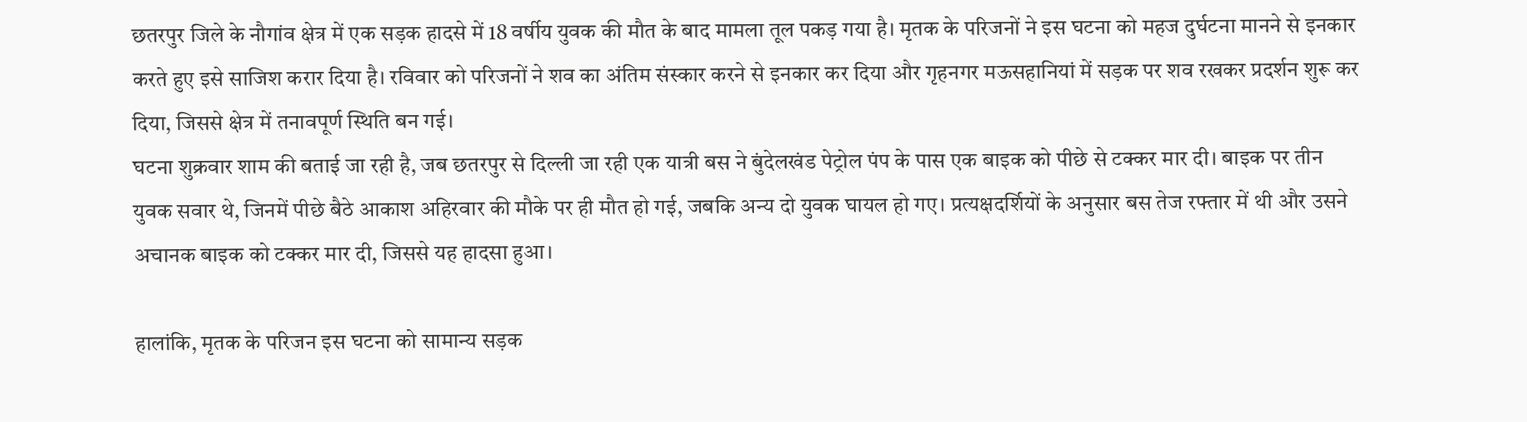छतरपुर जिले के नौगांव क्षेत्र में एक सड़क हादसे में 18 वर्षीय युवक की मौत के बाद मामला तूल पकड़ गया है। मृतक के परिजनों ने इस घटना को महज दुर्घटना मानने से इनकार करते हुए इसे साजिश करार दिया है। रविवार को परिजनों ने शव का अंतिम संस्कार करने से इनकार कर दिया और गृहनगर मऊसहानियां में सड़क पर शव रखकर प्रदर्शन शुरू कर दिया, जिससे क्षेत्र में तनावपूर्ण स्थिति बन गई।
घटना शुक्रवार शाम की बताई जा रही है, जब छतरपुर से दिल्ली जा रही एक यात्री बस ने बुंदेलखंड पेट्रोल पंप के पास एक बाइक को पीछे से टक्कर मार दी। बाइक पर तीन युवक सवार थे, जिनमें पीछे बैठे आकाश अहिरवार की मौके पर ही मौत हो गई, जबकि अन्य दो युवक घायल हो गए। प्रत्यक्षदर्शियों के अनुसार बस तेज रफ्तार में थी और उसने अचानक बाइक को टक्कर मार दी, जिससे यह हादसा हुआ।

हालांकि, मृतक के परिजन इस घटना को सामान्य सड़क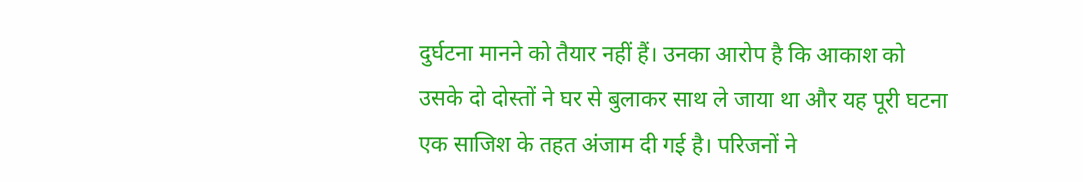दुर्घटना मानने को तैयार नहीं हैं। उनका आरोप है कि आकाश को उसके दो दोस्तों ने घर से बुलाकर साथ ले जाया था और यह पूरी घटना एक साजिश के तहत अंजाम दी गई है। परिजनों ने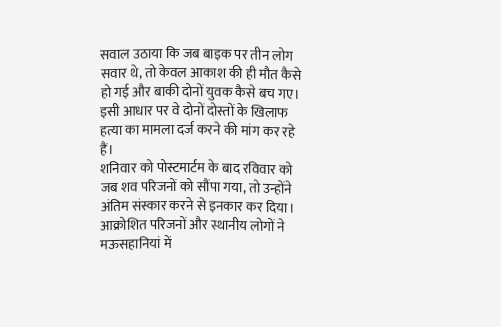सवाल उठाया कि जब बाइक पर तीन लोग सवार थे, तो केवल आकाश की ही मौत कैसे हो गई और बाकी दोनों युवक कैसे बच गए। इसी आधार पर वे दोनों दोस्तों के खिलाफ हत्या का मामला दर्ज करने की मांग कर रहे हैं।
शनिवार को पोस्टमार्टम के बाद रविवार को जब शव परिजनों को सौंपा गया, तो उन्होंने अंतिम संस्कार करने से इनकार कर दिया। आक्रोशित परिजनों और स्थानीय लोगों ने मऊसहानियां में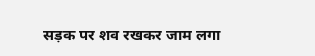सड़क पर शव रखकर जाम लगा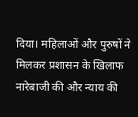दिया। महिलाओं और पुरुषों ने मिलकर प्रशासन के खिलाफ नारेबाजी की और न्याय की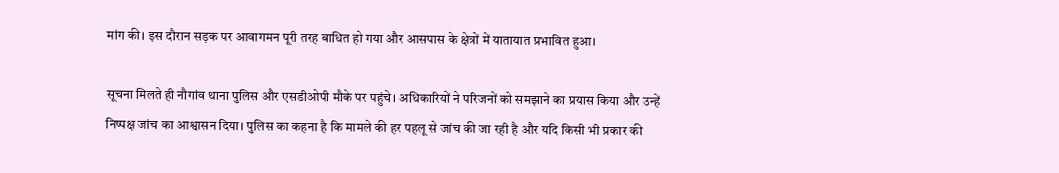मांग की। इस दौरान सड़क पर आवागमन पूरी तरह बाधित हो गया और आसपास के क्षेत्रों में यातायात प्रभावित हुआ।

सूचना मिलते ही नौगांव थाना पुलिस और एसडीओपी मौके पर पहुंचे। अधिकारियों ने परिजनों को समझाने का प्रयास किया और उन्हें निष्पक्ष जांच का आश्वासन दिया। पुलिस का कहना है कि मामले की हर पहलू से जांच की जा रही है और यदि किसी भी प्रकार की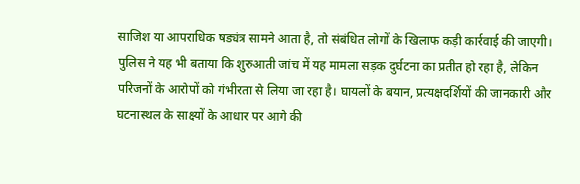साजिश या आपराधिक षड्यंत्र सामने आता है, तो संबंधित लोगों के खिलाफ कड़ी कार्रवाई की जाएगी।
पुलिस ने यह भी बताया कि शुरुआती जांच में यह मामला सड़क दुर्घटना का प्रतीत हो रहा है, लेकिन परिजनों के आरोपों को गंभीरता से लिया जा रहा है। घायलों के बयान, प्रत्यक्षदर्शियों की जानकारी और घटनास्थल के साक्ष्यों के आधार पर आगे की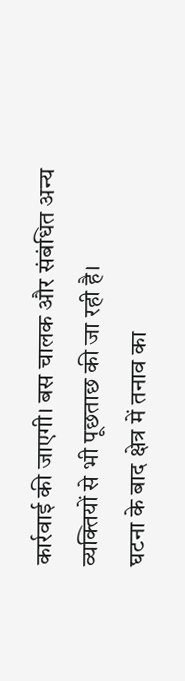कार्रवाई की जाएगी। बस चालक और संबंधित अन्य व्यक्तियों से भी पूछताछ की जा रही है।
घटना के बाद क्षेत्र में तनाव का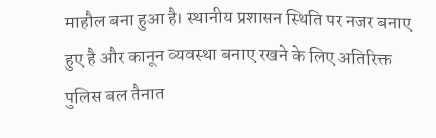माहौल बना हुआ है। स्थानीय प्रशासन स्थिति पर नजर बनाए हुए है और कानून व्यवस्था बनाए रखने के लिए अतिरिक्त पुलिस बल तैनात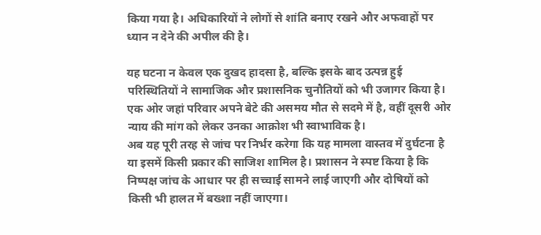किया गया है। अधिकारियों ने लोगों से शांति बनाए रखने और अफवाहों पर ध्यान न देने की अपील की है।

यह घटना न केवल एक दुखद हादसा है, बल्कि इसके बाद उत्पन्न हुई परिस्थितियों ने सामाजिक और प्रशासनिक चुनौतियों को भी उजागर किया है। एक ओर जहां परिवार अपने बेटे की असमय मौत से सदमे में है, वहीं दूसरी ओर न्याय की मांग को लेकर उनका आक्रोश भी स्वाभाविक है।
अब यह पूरी तरह से जांच पर निर्भर करेगा कि यह मामला वास्तव में दुर्घटना है या इसमें किसी प्रकार की साजिश शामिल है। प्रशासन ने स्पष्ट किया है कि निष्पक्ष जांच के आधार पर ही सच्चाई सामने लाई जाएगी और दोषियों को किसी भी हालत में बख्शा नहीं जाएगा।